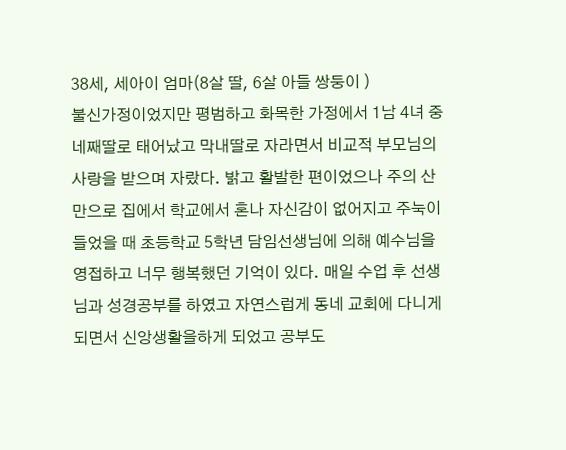38세, 세아이 엄마(8살 딸, 6살 아들 쌍둥이 )
불신가정이었지만 평범하고 화목한 가정에서 1남 4녀 중 네째딸로 태어났고 막내딸로 자라면서 비교적 부모님의 사랑을 받으며 자랐다. 밝고 활발한 편이었으나 주의 산만으로 집에서 학교에서 혼나 자신감이 없어지고 주눅이 들었을 때 초등학교 5학년 담임선생님에 의해 예수님을 영접하고 너무 행복했던 기억이 있다. 매일 수업 후 선생님과 성경공부를 하였고 자연스럽게 동네 교회에 다니게 되면서 신앙생활을하게 되었고 공부도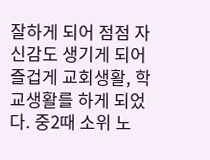잘하게 되어 점점 자신감도 생기게 되어 즐겁게 교회생활, 학교생활를 하게 되었다. 중2때 소위 노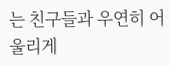는 친구들과 우연히 어울리게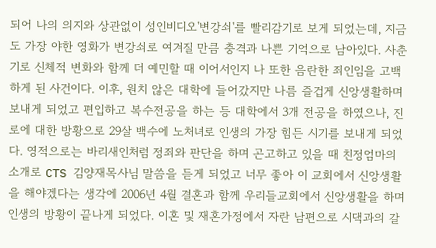되어 나의 의지와 상관없이 성인비디오'변강쇠'를 빨리감기로 보게 되었는데, 지금도 가장 야한 영화가 변강쇠로 여겨질 만큼 충격과 나쁜 기억으로 남아있다. 사춘기로 신체적 변화와 함께 더 예민할 때 이어서인지 나 또한 음란한 죄인임을 고백하게 된 사건이다. 이후, 원치 않은 대학에 들어갔지만 나름 즐겁게 신앙생활하며 보내게 되었고 편입하고 복수전공을 하는 등 대학에서 3개 전공을 하였으나, 진로에 대한 방황으로 29살 백수에 노처녀로 인생의 가장 힘든 시기를 보내게 되었다. 영적으로는 바리새인처럼 정죄와 판단을 하며 곤고하고 있을 때 친정엄마의 소개로 CTS 김양재목사님 말씀을 듣게 되었고 너무 좋아 이 교회에서 신앙생활을 해야겠다는 생각에 2006년 4월 결혼과 함께 우리들교회에서 신앙생활을 하며 인생의 방황이 끝나게 되었다. 이혼 및 재혼가정에서 자란 남편으로 시댁과의 갈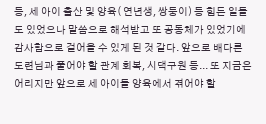등, 세 아이 출산 및 양육( 연년생, 쌍둥이) 등 힘든 일들도 있었으나 말씀으로 해석받고 또 공동체가 있었기에 감사함으로 걸어올 수 있게 된 것 같다. 앞으로 배다른 도련님과 풀어야 할 관계 회복, 시댁구원 등... 또 지금은 어리지만 앞으로 세 아이들 양육에서 겪어야 할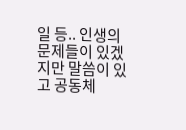일 등.. 인생의 문제들이 있겠지만 말씀이 있고 공동체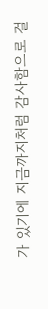가 있기에 지금까지처럼 감사함으로 걸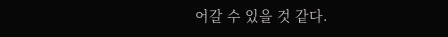어갈 수 있을 것 같다.